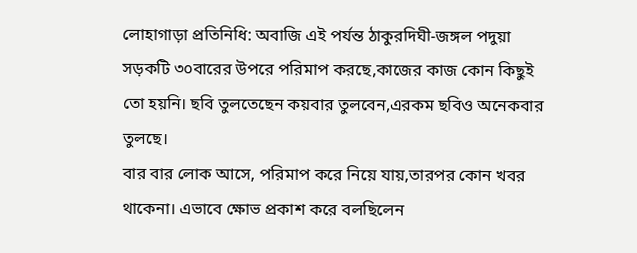লোহাগাড়া প্রতিনিধি: অবাজি এই পর্যন্ত ঠাকুরদিঘী-জঙ্গল পদুয়া সড়কটি ৩০বারের উপরে পরিমাপ করছে,কাজের কাজ কোন কিছুই তো হয়নি। ছবি তুলতেছেন কয়বার তুলবেন,এরকম ছবিও অনেকবার তুলছে।
বার বার লোক আসে, পরিমাপ করে নিয়ে যায়,তারপর কোন খবর থাকেনা। এভাবে ক্ষোভ প্রকাশ করে বলছিলেন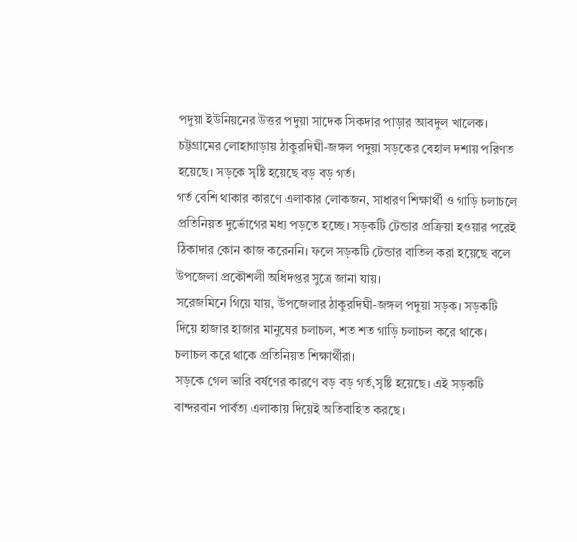পদুয়া ইউনিয়নের উত্তর পদুয়া সাদেক সিকদার পাড়ার আবদুল খালেক।
চট্টগ্রামের লোহাগাড়ায় ঠাকুরদিঘী-জঙ্গল পদুয়া সড়কের বেহাল দশায় পরিণত হয়েছে। সড়কে সৃষ্টি হয়েছে বড় বড় গর্ত।
গর্ত বেশি থাকার কারণে এলাকার লোকজন, সাধারণ শিক্ষার্থী ও গাড়ি চলাচলে প্রতিনিয়ত দুর্ভোগের মধ্য পড়তে হচ্ছে। সড়কটি টেন্ডার প্রক্রিয়া হওয়ার পরেই ঠিকাদার কোন কাজ করেননি। ফলে সড়কটি টেন্ডার বাতিল করা হয়েছে বলে উপজেলা প্রকৌশলী অধিদপ্তর সুত্রে জানা যায়।
সরেজমিনে গিয়ে যায়, উপজেলার ঠাকুরদিঘী-জঙ্গল পদুয়া সড়ক। সড়কটি দিয়ে হাজার হাজার মানুষের চলাচল, শত শত গাড়ি চলাচল করে থাকে। চলাচল করে থাকে প্রতিনিয়ত শিক্ষার্থীরা।
সড়কে গেল ভারি বর্ষণের কারণে বড় বড় গর্ত,সৃষ্টি হয়েছে। এই সড়কটি বান্দরবান পার্বত্য এলাকায় দিয়েই অতিবাহিত করছে।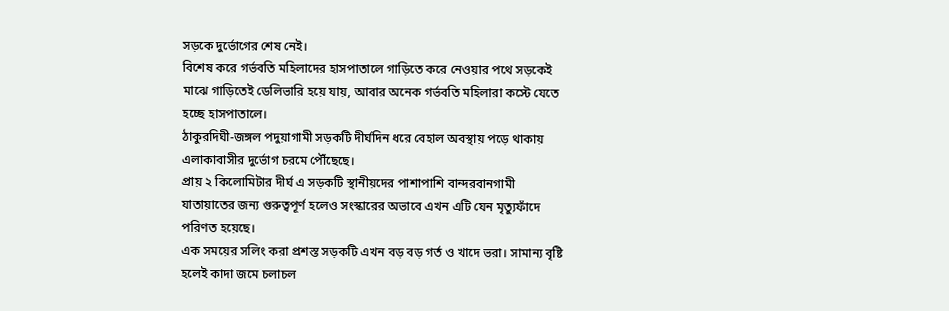সড়কে দুর্ভোগের শেষ নেই।
বিশেষ করে গর্ভবতি মহিলাদের হাসপাতালে গাড়িতে করে নেওয়ার পথে সড়কেই মাঝে গাড়িতেই ডেলিভারি হয়ে যায়, আবার অনেক গর্ভবতি মহিলারা কস্টে যেতে হচ্ছে হাসপাতালে।
ঠাকুরদিঘী-জঙ্গল পদুয়াগামী সড়কটি দীর্ঘদিন ধরে বেহাল অবস্থায় পড়ে থাকায় এলাকাবাসীর দুর্ভোগ চরমে পৌঁছেছে।
প্রায় ২ কিলোমিটার দীর্ঘ এ সড়কটি স্থানীয়দের পাশাপাশি বান্দরবানগামী যাতায়াতের জন্য গুরুত্বপূর্ণ হলেও সংস্কারের অভাবে এখন এটি যেন মৃত্যুফাঁদে পরিণত হয়েছে।
এক সময়ের সলিং করা প্রশস্ত সড়কটি এখন বড় বড় গর্ত ও খাদে ভরা। সামান্য বৃষ্টি হলেই কাদা জমে চলাচল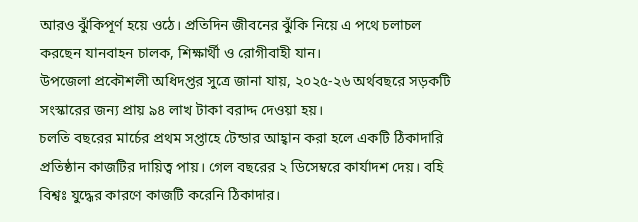আরও ঝুঁকিপূর্ণ হয়ে ওঠে। প্রতিদিন জীবনের ঝুঁকি নিয়ে এ পথে চলাচল করছেন যানবাহন চালক, শিক্ষার্থী ও রোগীবাহী যান।
উপজেলা প্রকৌশলী অধিদপ্তর সুত্রে জানা যায়, ২০২৫-২৬ অর্থবছরে সড়কটি সংস্কারের জন্য প্রায় ৯৪ লাখ টাকা বরাদ্দ দেওয়া হয়।
চলতি বছরের মার্চের প্রথম সপ্তাহে টেন্ডার আহ্বান করা হলে একটি ঠিকাদারি প্রতিষ্ঠান কাজটির দায়িত্ব পায়। গেল বছরের ২ ডিসেম্বরে কার্যাদশ দেয়। বহি বিশ্বঃ যুদ্ধের কারণে কাজটি করেনি ঠিকাদার।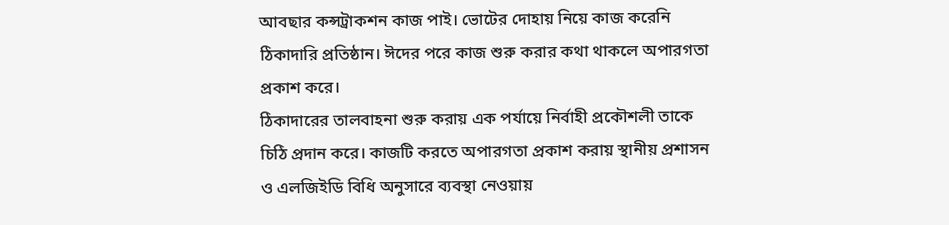আবছার কন্সট্রাকশন কাজ পাই। ভোটের দোহায় নিয়ে কাজ করেনি ঠিকাদারি প্রতিষ্ঠান। ঈদের পরে কাজ শুরু করার কথা থাকলে অপারগতা প্রকাশ করে।
ঠিকাদারের তালবাহনা শুরু করায় এক পর্যায়ে নির্বাহী প্রকৌশলী তাকে চিঠি প্রদান করে। কাজটি করতে অপারগতা প্রকাশ করায় স্থানীয় প্রশাসন ও এলজিইডি বিধি অনুসারে ব্যবস্থা নেওয়ায়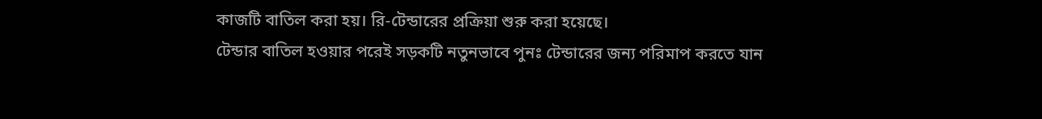কাজটি বাতিল করা হয়। রি-টেন্ডারের প্রক্রিয়া শুরু করা হয়েছে।
টেন্ডার বাতিল হওয়ার পরেই সড়কটি নতুনভাবে পুনঃ টেন্ডারের জন্য পরিমাপ করতে যান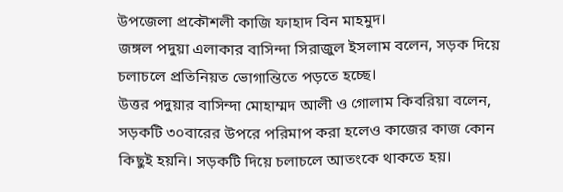উপজেলা প্রকৌশলী কাজি ফাহাদ বিন মাহমুদ।
জঙ্গল পদুয়া এলাকার বাসিন্দা সিরাজুল ইসলাম বলেন, সড়ক দিয়ে চলাচলে প্রতিনিয়ত ভোগান্তিতে পড়তে হচ্ছে।
উত্তর পদুয়ার বাসিন্দা মোহাম্মদ আলী ও গোলাম কিবরিয়া বলেন, সড়কটি ৩০বারের উপরে পরিমাপ করা হলেও কাজের কাজ কোন কিছুই হয়নি। সড়কটি দিয়ে চলাচলে আতংকে থাকতে হয়।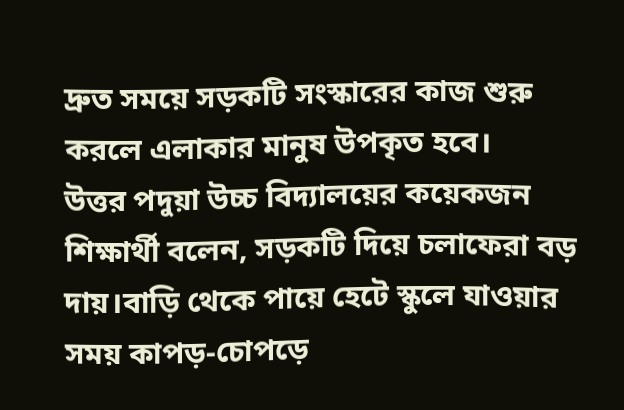দ্রুত সময়ে সড়কটি সংস্কারের কাজ শুরু করলে এলাকার মানুষ উপকৃত হবে।
উত্তর পদুয়া উচ্চ বিদ্যালয়ের কয়েকজন শিক্ষার্থী বলেন, সড়কটি দিয়ে চলাফেরা বড় দায়।বাড়ি থেকে পায়ে হেটে স্কুলে যাওয়ার সময় কাপড়-চোপড়ে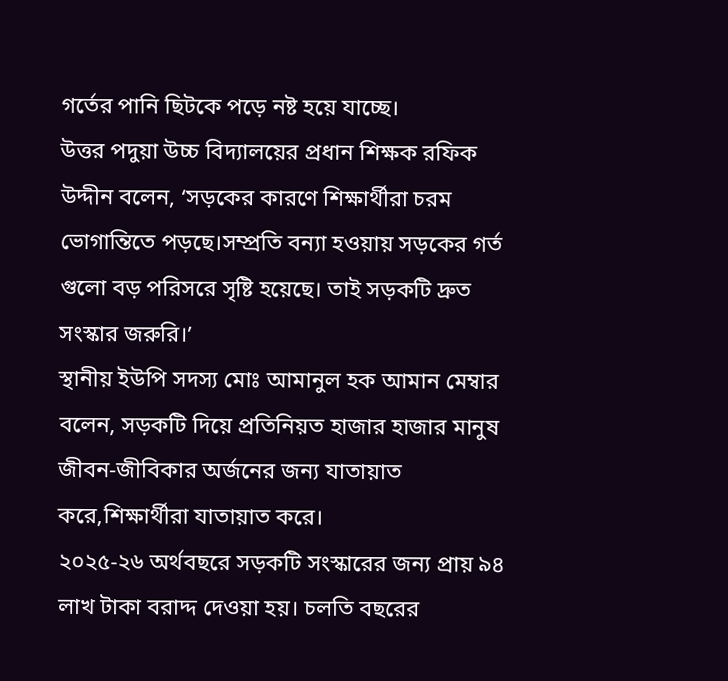গর্তের পানি ছিটকে পড়ে নষ্ট হয়ে যাচ্ছে।
উত্তর পদুয়া উচ্চ বিদ্যালয়ের প্রধান শিক্ষক রফিক উদ্দীন বলেন, ‘সড়কের কারণে শিক্ষার্থীরা চরম ভোগান্তিতে পড়ছে।সম্প্রতি বন্যা হওয়ায় সড়কের গর্ত গুলো বড় পরিসরে সৃষ্টি হয়েছে। তাই সড়কটি দ্রুত সংস্কার জরুরি।’
স্থানীয় ইউপি সদস্য মোঃ আমানুল হক আমান মেম্বার বলেন, সড়কটি দিয়ে প্রতিনিয়ত হাজার হাজার মানুষ জীবন-জীবিকার অর্জনের জন্য যাতায়াত করে,শিক্ষার্থীরা যাতায়াত করে।
২০২৫-২৬ অর্থবছরে সড়কটি সংস্কারের জন্য প্রায় ৯৪ লাখ টাকা বরাদ্দ দেওয়া হয়। চলতি বছরের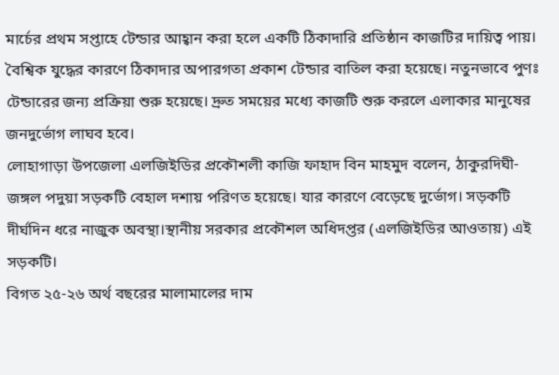মার্চের প্রথম সপ্তাহে টেন্ডার আহ্বান করা হলে একটি ঠিকাদারি প্রতিষ্ঠান কাজটির দায়িত্ব পায়।
বৈশ্বিক যুদ্ধের কারণে ঠিকাদার অপারগতা প্রকাশ টেন্ডার বাতিল করা হয়েছে। নতুনভাবে পুণঃ টেন্ডারের জন্য প্রক্রিয়া শুরু হয়েছে। দ্রুত সময়ের মধ্যে কাজটি শুরু করলে এলাকার মানুষের জনদুর্ভোগ লাঘব হবে।
লোহাগাড়া উপজেলা এলজিইডির প্রকৌশলী কাজি ফাহাদ বিন মাহমুদ বলেন, ঠাকুরদিঘী-জঙ্গল পদুয়া সড়কটি বেহাল দশায় পরিণত হয়েছে। যার কারণে বেড়েছে দুর্ভোগ। সড়কটি দীর্ঘদিন ধরে নাজুক অবস্থা।স্থানীয় সরকার প্রকৌশল অধিদপ্তর (এলজিইডির আওতায়) এই সড়কটি।
বিগত ২৫-২৬ অর্থ বছরের মালামালের দাম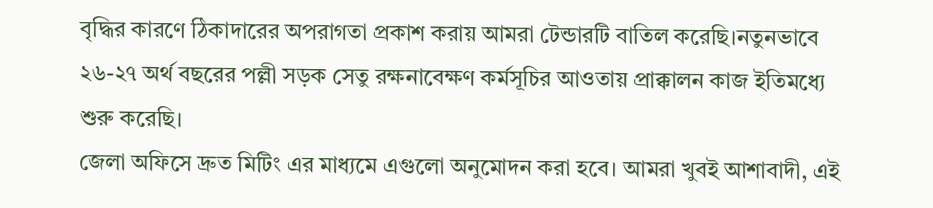বৃদ্ধির কারণে ঠিকাদারের অপরাগতা প্রকাশ করায় আমরা টেন্ডারটি বাতিল করেছি।নতুনভাবে ২৬-২৭ অর্থ বছরের পল্লী সড়ক সেতু রক্ষনাবেক্ষণ কর্মসূচির আওতায় প্রাক্কালন কাজ ইতিমধ্যে শুরু করেছি।
জেলা অফিসে দ্রুত মিটিং এর মাধ্যমে এগুলো অনুমোদন করা হবে। আমরা খুবই আশাবাদী, এই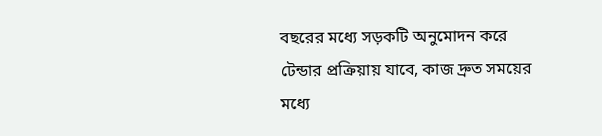বছরের মধ্যে সড়কটি অনুমোদন করে টেন্ডার প্রক্রিয়ায় যাবে, কাজ দ্রুত সময়ের মধ্যে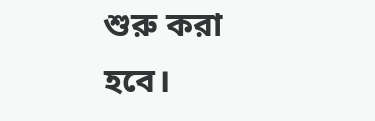শুরু করা হবে।